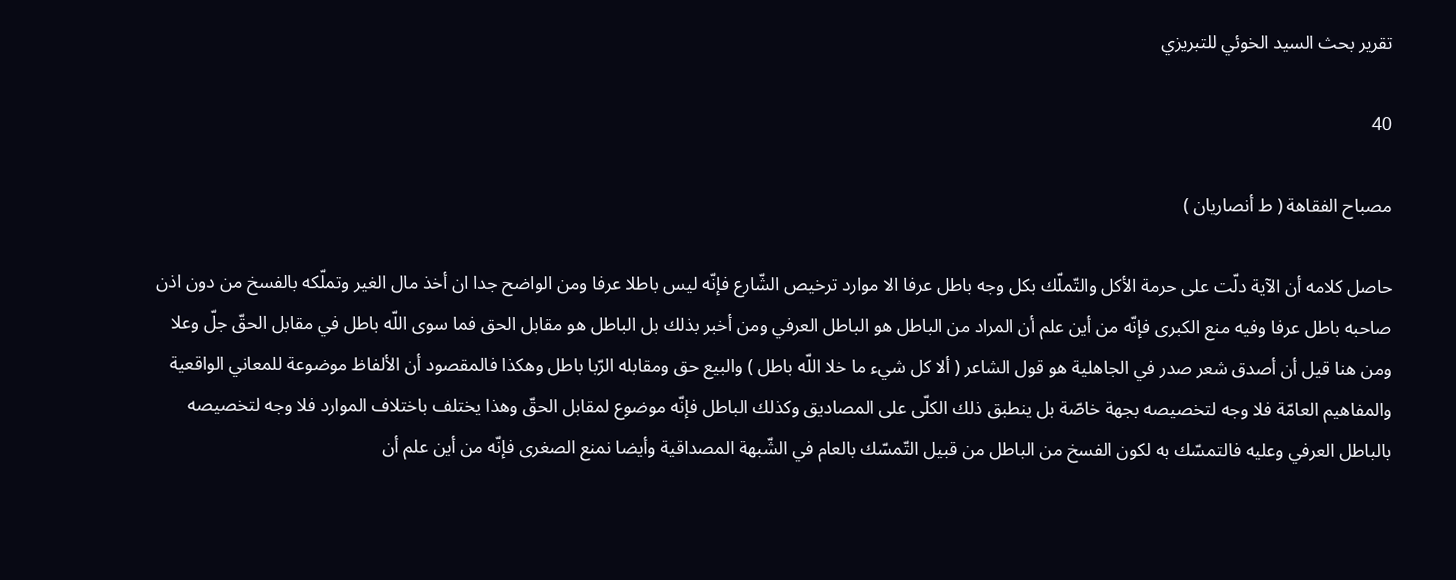تقرير بحث السيد الخوئي للتبريزي

40

مصباح الفقاهة ( ط أنصاريان )

حاصل كلامه أن الآية دلّت على حرمة الأكل والتّملّك بكل وجه باطل عرفا الا موارد ترخيص الشّارع فإنّه ليس باطلا عرفا ومن الواضح جدا ان أخذ مال الغير وتملّكه بالفسخ من دون اذن صاحبه باطل عرفا وفيه منع الكبرى فإنّه من أين علم أن المراد من الباطل هو الباطل العرفي ومن أخبر بذلك بل الباطل هو مقابل الحق فما سوى اللّه باطل في مقابل الحقّ جلّ وعلا ومن هنا قيل أن أصدق شعر صدر في الجاهلية هو قول الشاعر ( ألا كل شيء ما خلا اللّه باطل ) والبيع حق ومقابله الرّبا باطل وهكذا فالمقصود أن الألفاظ موضوعة للمعاني الواقعية والمفاهيم العامّة فلا وجه لتخصيصه بجهة خاصّة بل ينطبق ذلك الكلّى على المصاديق وكذلك الباطل فإنّه موضوع لمقابل الحقّ وهذا يختلف باختلاف الموارد فلا وجه لتخصيصه بالباطل العرفي وعليه فالتمسّك به لكون الفسخ من الباطل من قبيل التّمسّك بالعام في الشّبهة المصداقية وأيضا نمنع الصغرى فإنّه من أين علم أن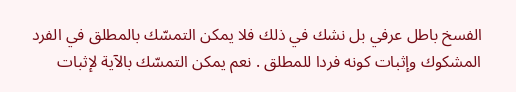الفسخ باطل عرفي بل نشك في ذلك فلا يمكن التمسّك بالمطلق في الفرد المشكوك وإثبات كونه فردا للمطلق . نعم يمكن التمسّك بالآية لإثبات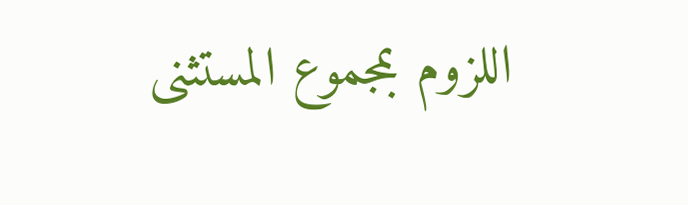اللزوم بمجموع المستثنى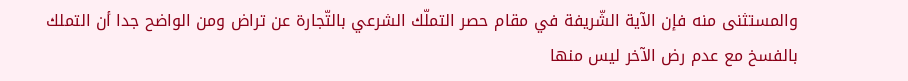والمستثنى منه فإن الآية الشّريفة في مقام حصر التملّك الشرعي بالتّجارة عن تراض ومن الواضح جدا أن التملك بالفسخ مع عدم رض الآخر ليس منها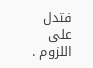فتدل على اللزوم .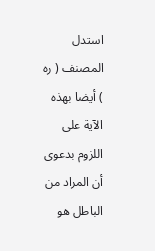استدل المصنف ( ره ) أيضا بهذه الآية على اللزوم بدعوى أن المراد من الباطل هو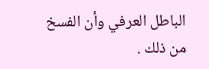الباطل العرفي وأن الفسخ من ذلك .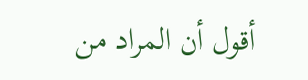أقول أن المراد من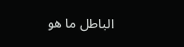الباطل ما هو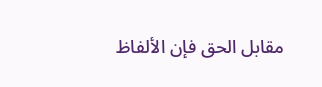مقابل الحق فإن الألفاظ